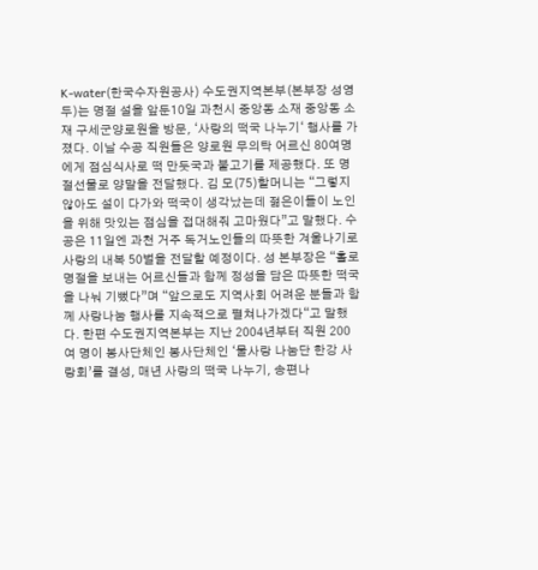K-water(한국수자원공사) 수도권지역본부(본부장 성영두)는 명절 설을 앞둔10일 과천시 중앙동 소재 중앙동 소재 구세군양로원을 방문, ‘사랑의 떡국 나누기‘ 행사를 가졌다. 이날 수공 직원들은 양로원 무의탁 어르신 80여명에게 점심식사로 떡 만둣국과 불고기를 제공했다. 또 명절선물로 양말을 전달했다. 김 모(75)할머니는 “그렇지 않아도 설이 다가와 떡국이 생각났는데 젊은이들이 노인을 위해 맛있는 점심을 접대해줘 고마웠다”고 말했다. 수공은 11일엔 과천 거주 독거노인들의 따뜻한 겨울나기로 사랑의 내복 50벌을 전달할 예정이다. 성 본부장은 “홀로 명절을 보내는 어르신들과 함께 정성을 담은 따뜻한 떡국을 나눠 기뻤다”며 “앞으로도 지역사회 어려운 분들과 함께 사랑나눔 행사를 지속적으로 펼쳐나가겠다“고 말했다. 한편 수도권지역본부는 지난 2004년부터 직원 200여 명이 봉사단체인 봉사단체인 ‘물사랑 나눔단 한강 사랑회’를 결성, 매년 사랑의 떡국 나누기, 송편나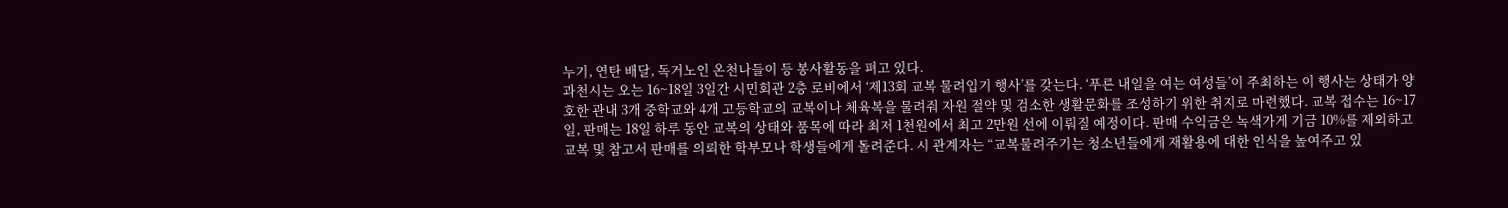누기, 연탄 배달, 독거노인 온천나들이 등 봉사활동을 펴고 있다.
과천시는 오는 16~18일 3일간 시민회관 2층 로비에서 ‘제13회 교복 물려입기 행사’를 갖는다. ‘푸른 내일을 여는 여성들’이 주최하는 이 행사는 상태가 양호한 관내 3개 중학교와 4개 고등학교의 교복이나 체육복을 물려줘 자원 절약 및 검소한 생활문화를 조성하기 위한 취지로 마련했다. 교복 접수는 16~17일, 판매는 18일 하루 동안 교복의 상태와 품목에 따라 최저 1천원에서 최고 2만원 선에 이뤄질 예정이다. 판매 수익금은 녹색가게 기금 10%를 제외하고 교복 및 참고서 판매를 의뢰한 학부모나 학생들에게 돌려준다. 시 관계자는 “교복물려주기는 청소년들에게 재활용에 대한 인식을 높여주고 있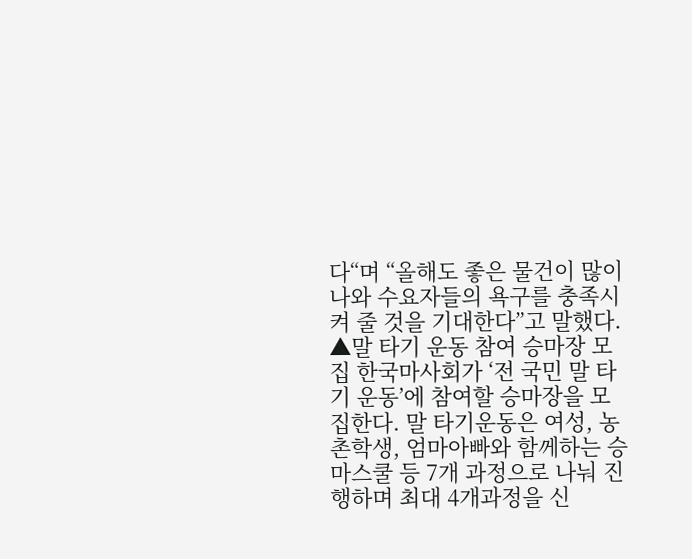다“며 “올해도 좋은 물건이 많이 나와 수요자들의 욕구를 충족시켜 줄 것을 기대한다”고 말했다.
▲말 타기 운동 참여 승마장 모집 한국마사회가 ‘전 국민 말 타기 운동’에 참여할 승마장을 모집한다. 말 타기운동은 여성, 농촌학생, 엄마아빠와 함께하는 승마스쿨 등 7개 과정으로 나눠 진행하며 최대 4개과정을 신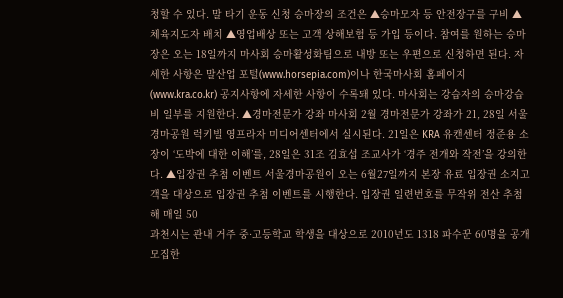청할 수 있다. 말 타기 운동 신청 승마장의 조건은 ▲승마모자 등 안전장구를 구비 ▲체육지도자 배치 ▲영업배상 또는 고객 상해보험 등 가입 등이다. 참여를 원하는 승마장은 오는 18일까지 마사회 승마활성화팀으로 내방 또는 우편으로 신청하면 된다. 자세한 사항은 말산업 포털(www.horsepia.com)이나 한국마사회 홈페이지(www.kra.co.kr) 공지사항에 자세한 사항이 수록돼 있다. 마사회는 강습자의 승마강습비 일부를 지원한다. ▲경마전문가 강좌 마사회 2월 경마전문가 강좌가 21, 28일 서울경마공원 럭키빌 영프라자 미디어센터에서 실시된다. 21일은 KRA 유캔센터 정준용 소장이 ‘도박에 대한 이해’를, 28일은 31조 김효섭 조교사가 ‘경주 전개와 작전’을 강의한다. ▲입장권 추첨 이벤트 서울경마공원이 오는 6월27일까지 본장 유료 입장권 소지고객을 대상으로 입장권 추첨 이벤트를 시행한다. 입장권 일련번호를 무작위 전산 추첨해 매일 50
과천시는 관내 거주 중·고등학교 학생을 대상으로 2010년도 1318 파수꾼 60명을 공개 모집한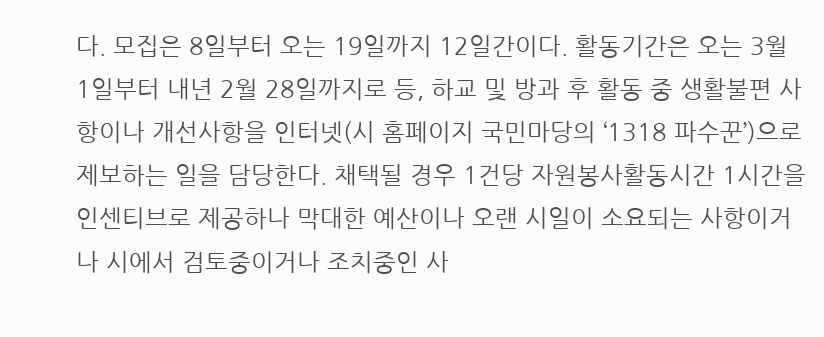다. 모집은 8일부터 오는 19일까지 12일간이다. 활동기간은 오는 3월 1일부터 내년 2월 28일까지로 등, 하교 및 방과 후 활동 중 생활불편 사항이나 개선사항을 인터넷(시 홈페이지 국민마당의 ‘1318 파수꾼’)으로 제보하는 일을 담당한다. 채택될 경우 1건당 자원봉사활동시간 1시간을 인센티브로 제공하나 막대한 예산이나 오랜 시일이 소요되는 사항이거나 시에서 검토중이거나 조치중인 사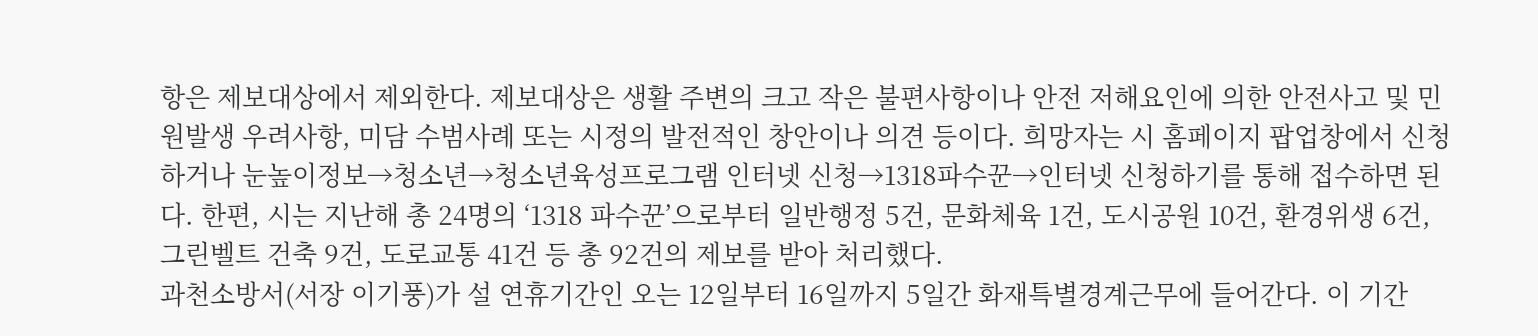항은 제보대상에서 제외한다. 제보대상은 생활 주변의 크고 작은 불편사항이나 안전 저해요인에 의한 안전사고 및 민원발생 우려사항, 미담 수범사례 또는 시정의 발전적인 창안이나 의견 등이다. 희망자는 시 홈페이지 팝업창에서 신청하거나 눈높이정보→청소년→청소년육성프로그램 인터넷 신청→1318파수꾼→인터넷 신청하기를 통해 접수하면 된다. 한편, 시는 지난해 총 24명의 ‘1318 파수꾼’으로부터 일반행정 5건, 문화체육 1건, 도시공원 10건, 환경위생 6건, 그린벨트 건축 9건, 도로교통 41건 등 총 92건의 제보를 받아 처리했다.
과천소방서(서장 이기풍)가 설 연휴기간인 오는 12일부터 16일까지 5일간 화재특별경계근무에 들어간다. 이 기간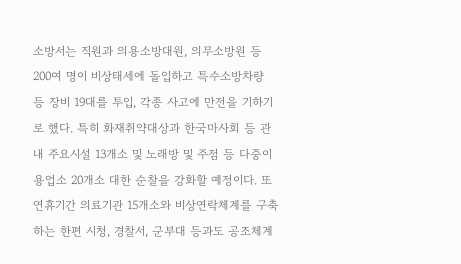소방서는 직원과 의용소방대원, 의무소방원 등 200여 명이 비상태세에 돌입하고 특수소방차량 등 장비 19대를 투입, 각종 사고에 만전을 기하기로 했다. 특히 화재취약대상과 한국마사회 등 관내 주요시설 13개소 및 노래방 및 주점 등 다중이용업소 20개소 대한 순찰을 강화할 예정이다. 또 연휴기간 의료기관 15개소와 비상연락체계를 구축하는 한편 시청, 경찰서, 군부대 등과도 공조체계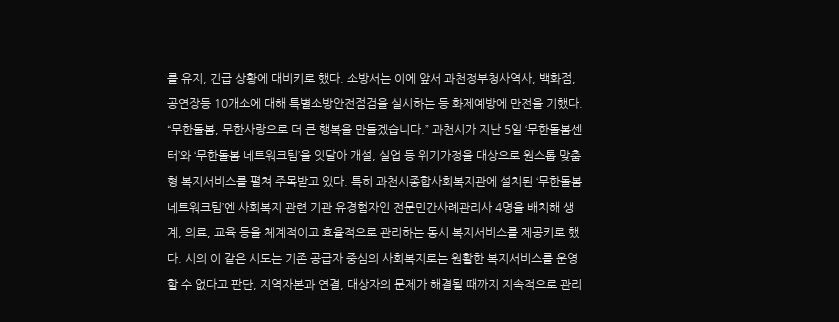를 유지, 긴급 상황에 대비키로 했다. 소방서는 이에 앞서 과천정부청사역사, 백화점, 공연장등 10개소에 대해 특별소방안전점검을 실시하는 등 화제예방에 만전을 기했다.
“무한돌봄, 무한사랑으로 더 큰 행복을 만들겠습니다.” 과천시가 지난 5일 ‘무한돌봄센터’와 ‘무한돌봄 네트워크팀’을 잇달아 개설, 실업 등 위기가정을 대상으로 원스톱 맞춤형 복지서비스를 펼쳐 주목받고 있다. 특히 과천시종합사회복지관에 설치된 ‘무한돌봄 네트워크팀’엔 사회복지 관련 기관 유경험자인 전문민간사례관리사 4명을 배치해 생계, 의료, 교육 등을 체계적이고 효율적으로 관리하는 동시 복지서비스를 제공키로 했다. 시의 이 같은 시도는 기존 공급자 중심의 사회복지로는 원활한 복지서비스를 운영할 수 없다고 판단, 지역자본과 연결, 대상자의 문제가 해결될 때까지 지속적으로 관리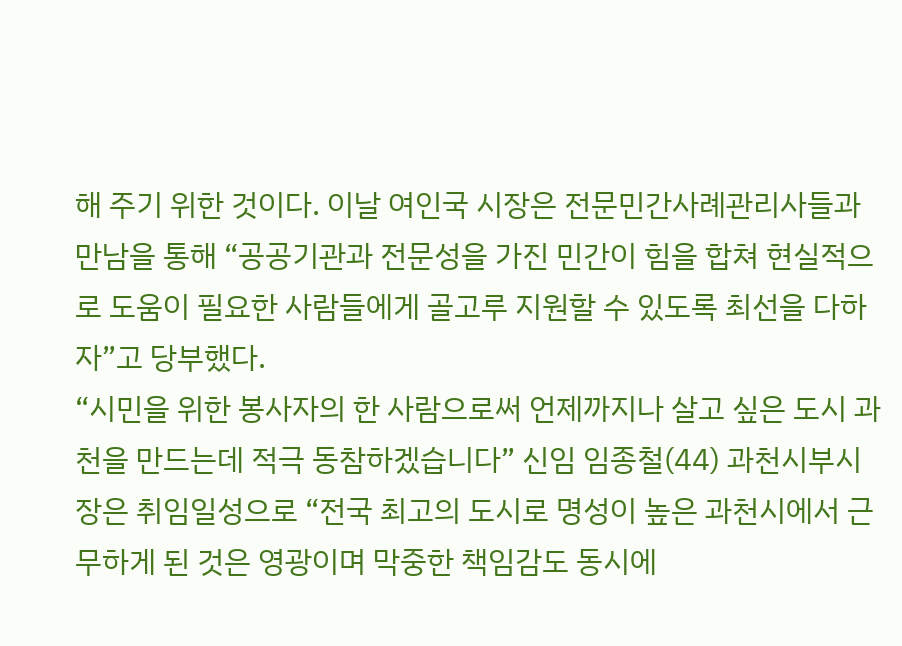해 주기 위한 것이다. 이날 여인국 시장은 전문민간사례관리사들과 만남을 통해 “공공기관과 전문성을 가진 민간이 힘을 합쳐 현실적으로 도움이 필요한 사람들에게 골고루 지원할 수 있도록 최선을 다하자”고 당부했다.
“시민을 위한 봉사자의 한 사람으로써 언제까지나 살고 싶은 도시 과천을 만드는데 적극 동참하겠습니다” 신임 임종철(44) 과천시부시장은 취임일성으로 “전국 최고의 도시로 명성이 높은 과천시에서 근무하게 된 것은 영광이며 막중한 책임감도 동시에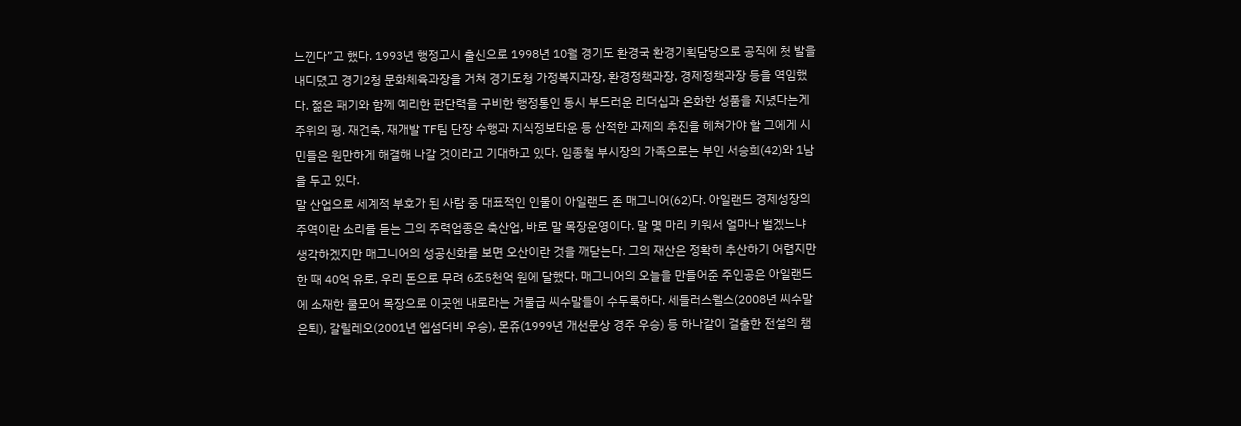느낀다”고 했다. 1993년 행정고시 출신으로 1998년 10월 경기도 환경국 환경기획담당으로 공직에 첫 발을 내디뎠고 경기2청 문화체육과장을 거쳐 경기도청 가정복지과장, 환경정책과장, 경제정책과장 등을 역임했다. 젊은 패기와 함께 예리한 판단력을 구비한 행정통인 동시 부드러운 리더십과 온화한 성품을 지녔다는게 주위의 평. 재건축, 재개발 TF팀 단장 수행과 지식정보타운 등 산적한 과제의 추진을 헤쳐가야 할 그에게 시민들은 원만하게 해결해 나갈 것이라고 기대하고 있다. 임종철 부시장의 가족으로는 부인 서승희(42)와 1남을 두고 있다.
말 산업으로 세계적 부호가 된 사람 중 대표적인 인물이 아일랜드 존 매그니어(62)다. 아일랜드 경제성장의 주역이란 소리를 듣는 그의 주력업종은 축산업, 바로 말 목장운영이다. 말 몇 마리 키워서 얼마나 벌겠느냐 생각하겠지만 매그니어의 성공신화를 보면 오산이란 것을 깨닫는다. 그의 재산은 정확히 추산하기 어렵지만 한 때 40억 유로, 우리 돈으로 무려 6조5천억 원에 달했다. 매그니어의 오늘을 만들어준 주인공은 아일랜드에 소재한 쿨모어 목장으로 이곳엔 내로라는 거물급 씨수말들이 수두룩하다. 세들러스웰스(2008년 씨수말 은퇴), 갈릴레오(2001년 엡섬더비 우승), 몬쥬(1999년 개선문상 경주 우승) 등 하나같이 걸출한 전설의 챔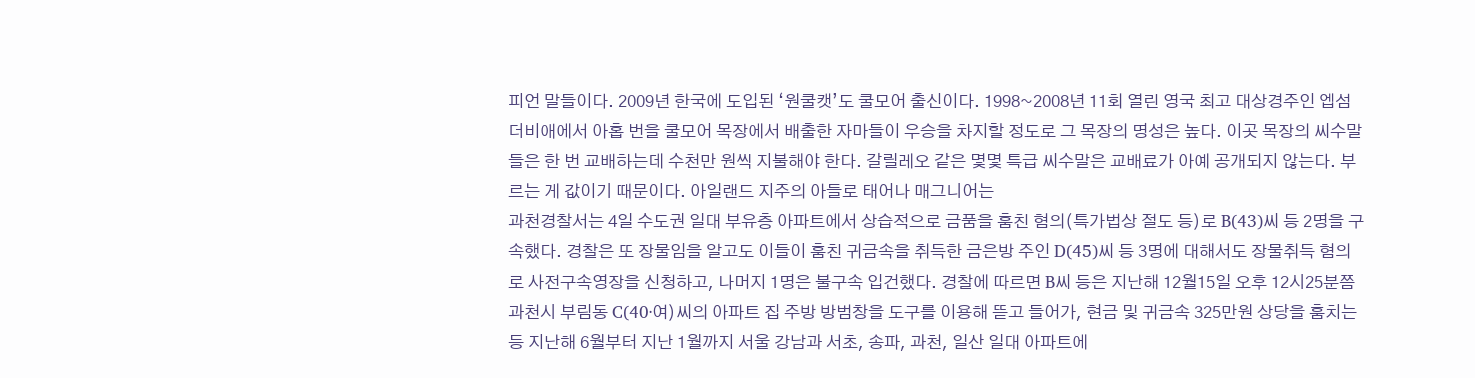피언 말들이다. 2009년 한국에 도입된 ‘원쿨캣’도 쿨모어 출신이다. 1998~2008년 11회 열린 영국 최고 대상경주인 엡섬더비애에서 아홉 번을 쿨모어 목장에서 배출한 자마들이 우승을 차지할 정도로 그 목장의 명성은 높다. 이곳 목장의 씨수말들은 한 번 교배하는데 수천만 원씩 지불해야 한다. 갈릴레오 같은 몇몇 특급 씨수말은 교배료가 아예 공개되지 않는다. 부르는 게 값이기 때문이다. 아일랜드 지주의 아들로 태어나 매그니어는
과천경찰서는 4일 수도권 일대 부유층 아파트에서 상습적으로 금품을 훔친 혐의(특가법상 절도 등)로 B(43)씨 등 2명을 구속했다. 경찰은 또 장물임을 알고도 이들이 훔친 귀금속을 취득한 금은방 주인 D(45)씨 등 3명에 대해서도 장물취득 혐의로 사전구속영장을 신청하고, 나머지 1명은 불구속 입건했다. 경찰에 따르면 B씨 등은 지난해 12월15일 오후 12시25분쯤 과천시 부림동 C(40·여)씨의 아파트 집 주방 방범창을 도구를 이용해 뜯고 들어가, 현금 및 귀금속 325만원 상당을 훔치는 등 지난해 6월부터 지난 1월까지 서울 강남과 서초, 송파, 과천, 일산 일대 아파트에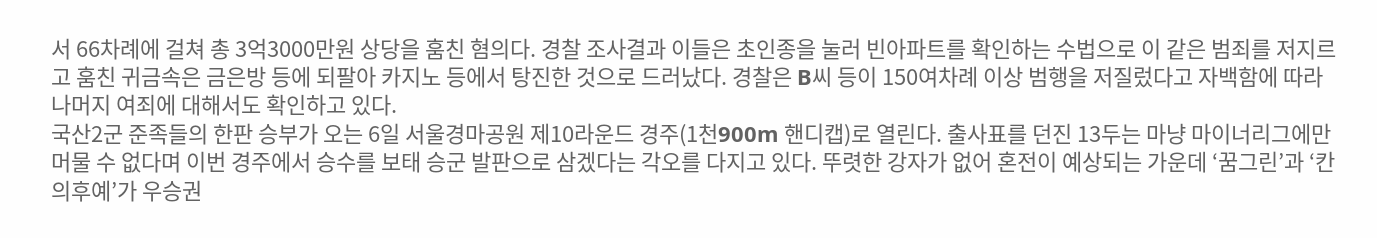서 66차례에 걸쳐 총 3억3000만원 상당을 훔친 혐의다. 경찰 조사결과 이들은 초인종을 눌러 빈아파트를 확인하는 수법으로 이 같은 범죄를 저지르고 훔친 귀금속은 금은방 등에 되팔아 카지노 등에서 탕진한 것으로 드러났다. 경찰은 B씨 등이 150여차례 이상 범행을 저질렀다고 자백함에 따라 나머지 여죄에 대해서도 확인하고 있다.
국산2군 준족들의 한판 승부가 오는 6일 서울경마공원 제10라운드 경주(1천900m 핸디캡)로 열린다. 출사표를 던진 13두는 마냥 마이너리그에만 머물 수 없다며 이번 경주에서 승수를 보태 승군 발판으로 삼겠다는 각오를 다지고 있다. 뚜렷한 강자가 없어 혼전이 예상되는 가운데 ‘꿈그린’과 ‘칸의후예’가 우승권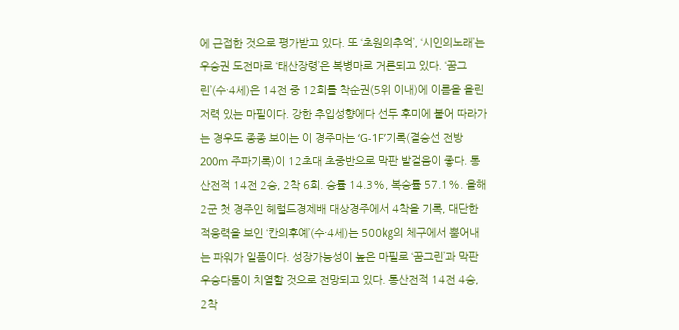에 근접한 것으로 평가받고 있다. 또 ‘초원의추억’, ‘시인의노래’는 우승권 도전마로 ‘태산장령’은 복병마로 거론되고 있다. ‘꿈그린’(수·4세)은 14전 중 12회를 착순권(5위 이내)에 이름을 올린 저력 있는 마필이다. 강한 추입성향에다 선두 후미에 붙어 따라가는 경우도 종종 보이는 이 경주마는 ‘G-1F’기록(결승선 전방 200m 주파기록)이 12초대 초중반으로 막판 발걸음이 좋다. 통산전적 14전 2승, 2착 6회. 승률 14.3%, 복승률 57.1%. 올해 2군 첫 경주인 헤럴드경제배 대상경주에서 4착을 기록, 대단한 적응력을 보인 ‘칸의후예’(수·4세)는 500㎏의 체구에서 뿜어내는 파워가 일품이다. 성장가능성이 높은 마필로 ‘꿈그린’과 막판 우승다툼이 치열할 것으로 전망되고 있다. 통산전적 14전 4승, 2착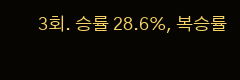3회. 승률 28.6%, 복승률